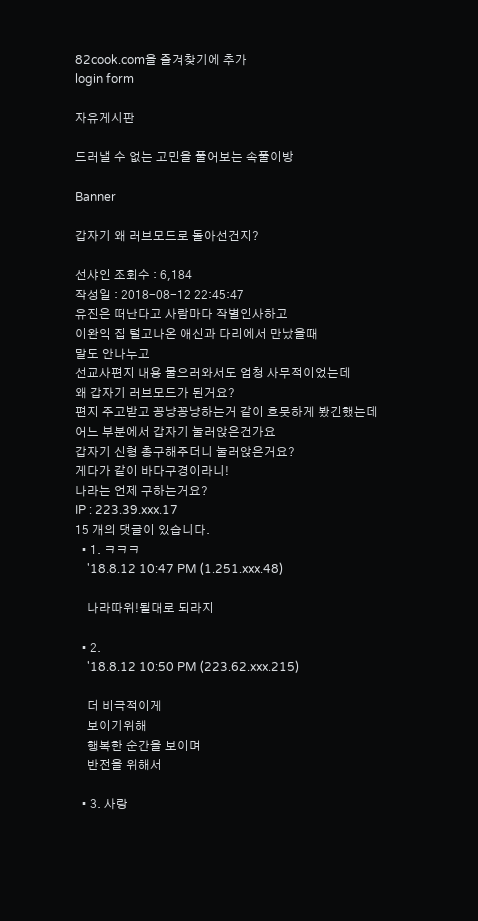82cook.com을 즐겨찾기에 추가
login form

자유게시판

드러낼 수 없는 고민을 풀어보는 속풀이방

Banner

갑자기 왜 러브모드로 돌아선건지?

선샤인 조회수 : 6,184
작성일 : 2018-08-12 22:45:47
유진은 떠난다고 사람마다 작별인사하고
이완익 집 털고나온 애신과 다리에서 만났을때
말도 안나누고
선교사편지 내용 물으러와서도 엄청 사무적이었는데
왜 갑자기 러브모드가 된거요?
편지 주고받고 꽁냥꽁냥하는거 같이 흐뭇하게 봤긴했는데
어느 부분에서 갑자기 눌러앉은건가요
갑자기 신형 총구해주더니 눌러앉은거요?
게다가 같이 바다구경이라니!
나라는 언제 구하는거요?
IP : 223.39.xxx.17
15 개의 댓글이 있습니다.
  • 1. ㅋㅋㅋ
    '18.8.12 10:47 PM (1.251.xxx.48)

    나라따위!될대로 되라지

  • 2.
    '18.8.12 10:50 PM (223.62.xxx.215)

    더 비극적이게
    보이기위해
    행복한 순간을 보이며
    반전을 위해서

  • 3. 사랑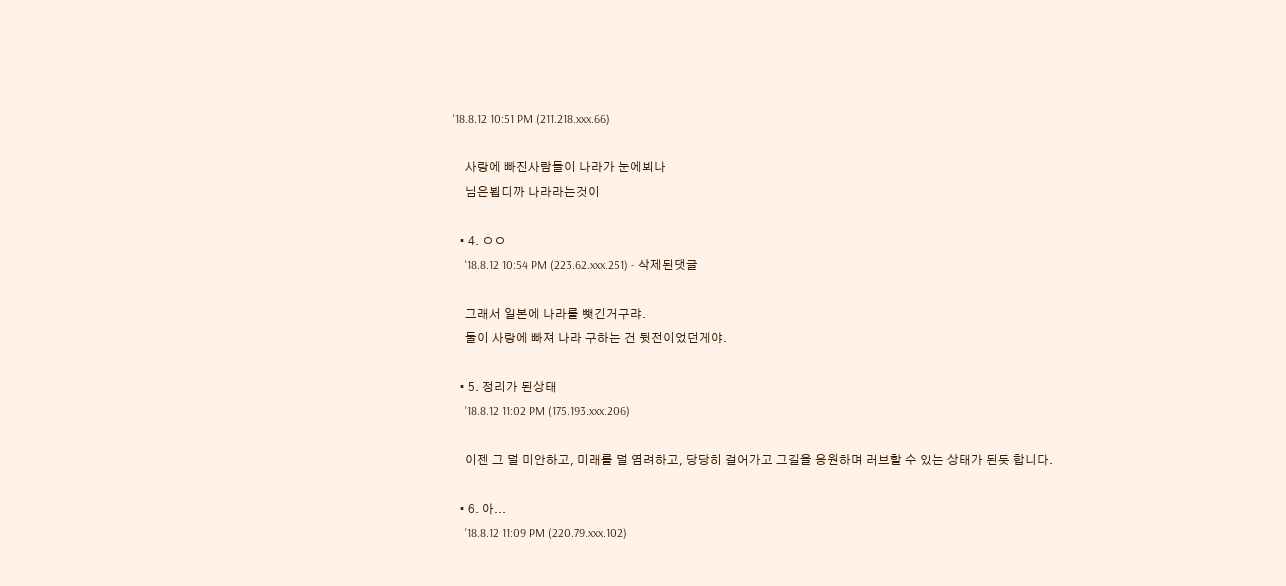'18.8.12 10:51 PM (211.218.xxx.66)

    사랑에 빠진사람들이 나라가 눈에뵈나
    님은뵙디까 나라라는것이

  • 4. ㅇㅇ
    '18.8.12 10:54 PM (223.62.xxx.251) - 삭제된댓글

    그래서 일본에 나라를 뺏긴거구랴.
    둘이 사랑에 빠져 나라 구하는 건 뒷전이었던게야.

  • 5. 정리가 된상태
    '18.8.12 11:02 PM (175.193.xxx.206)

    이젠 그 덜 미안하고, 미래를 덜 염려하고, 당당히 걸어가고 그길을 응원하며 러브할 수 있는 상태가 된듯 합니다.

  • 6. 아...
    '18.8.12 11:09 PM (220.79.xxx.102)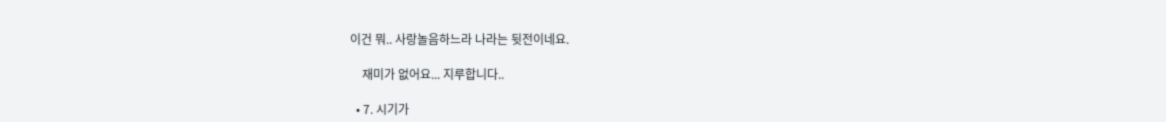이건 뭐.. 사랑놀음하느라 나라는 뒷전이네요.

    재미가 없어요... 지루합니다..

  • 7. 시기가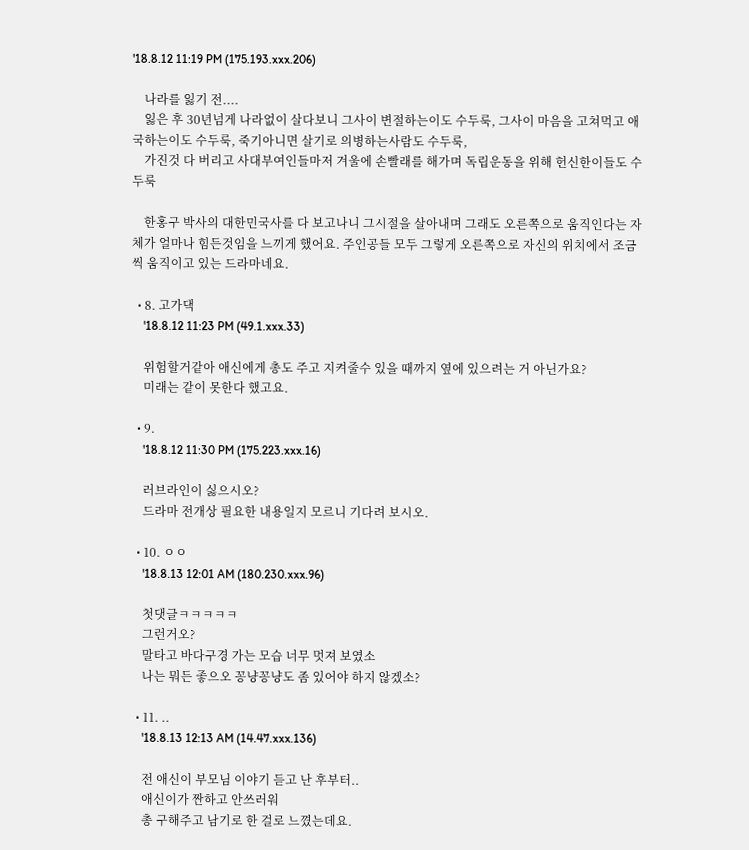'18.8.12 11:19 PM (175.193.xxx.206)

    나라를 잃기 전....
    잃은 후 30년넘게 나라없이 살다보니 그사이 변절하는이도 수두룩, 그사이 마음을 고쳐먹고 애국하는이도 수두룩, 죽기아니면 살기로 의병하는사람도 수두룩,
    가진것 다 버리고 사대부여인들마저 겨울에 손빨래를 해가며 독립운동을 위해 헌신한이들도 수두룩

    한홍구 박사의 대한민국사를 다 보고나니 그시절을 살아내며 그래도 오른쪽으로 움직인다는 자체가 얼마나 힘든것임을 느끼게 했어요. 주인공들 모두 그렇게 오른쪽으로 자신의 위치에서 조금씩 움직이고 있는 드라마네요.

  • 8. 고가댁
    '18.8.12 11:23 PM (49.1.xxx.33)

    위험할거같아 애신에게 총도 주고 지켜줄수 있을 때까지 옆에 있으려는 거 아닌가요?
    미래는 같이 못한다 했고요.

  • 9.
    '18.8.12 11:30 PM (175.223.xxx.16)

    러브라인이 싫으시오?
    드라마 전개상 필요한 내용일지 모르니 기다려 보시오.

  • 10. ㅇㅇ
    '18.8.13 12:01 AM (180.230.xxx.96)

    첫댓글ㅋㅋㅋㅋㅋ
    그런거오?
    말타고 바다구경 가는 모습 너무 멋져 보였소
    나는 뭐든 좋으오 꽁냥꽁냥도 좀 있어야 하지 않겠소?

  • 11. ..
    '18.8.13 12:13 AM (14.47.xxx.136)

    전 애신이 부모님 이야기 듣고 난 후부터..
    애신이가 짠하고 안쓰러워
    총 구해주고 남기로 한 걸로 느꼈는데요.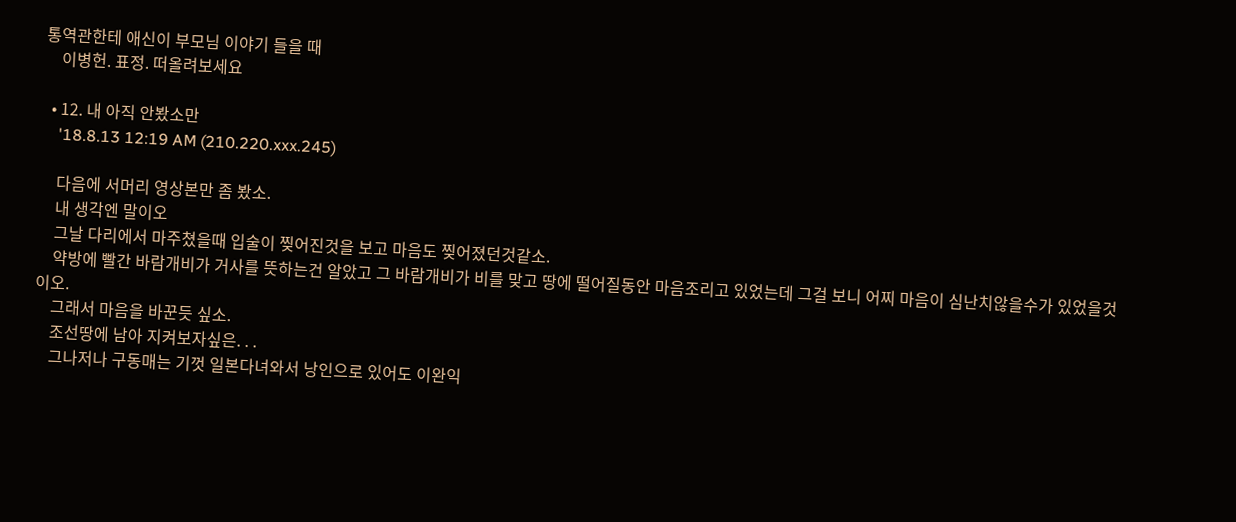통역관한테 애신이 부모님 이야기 들을 때
    이병헌. 표정. 떠올려보세요

  • 12. 내 아직 안봤소만
    '18.8.13 12:19 AM (210.220.xxx.245)

    다음에 서머리 영상본만 좀 봤소.
    내 생각엔 말이오
    그날 다리에서 마주쳤을때 입술이 찢어진것을 보고 마음도 찢어졌던것같소.
    약방에 빨간 바람개비가 거사를 뜻하는건 알았고 그 바람개비가 비를 맞고 땅에 떨어질동안 마음조리고 있었는데 그걸 보니 어찌 마음이 심난치않을수가 있었을것이오.
    그래서 마음을 바꾼듯 싶소.
    조선땅에 남아 지켜보자싶은. . .
    그나저나 구동매는 기껏 일본다녀와서 낭인으로 있어도 이완익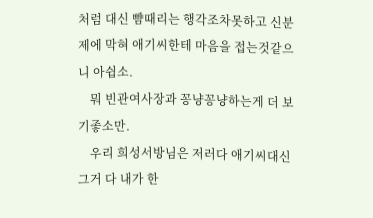처럼 대신 뺨때리는 행각조차못하고 신분제에 막혀 애기씨한테 마음을 접는것같으니 아쉽소.
    뭐 빈관여사장과 꽁냥꽁냥하는게 더 보기좋소만.
    우리 희성서방님은 저러다 애기씨대신 그거 다 내가 한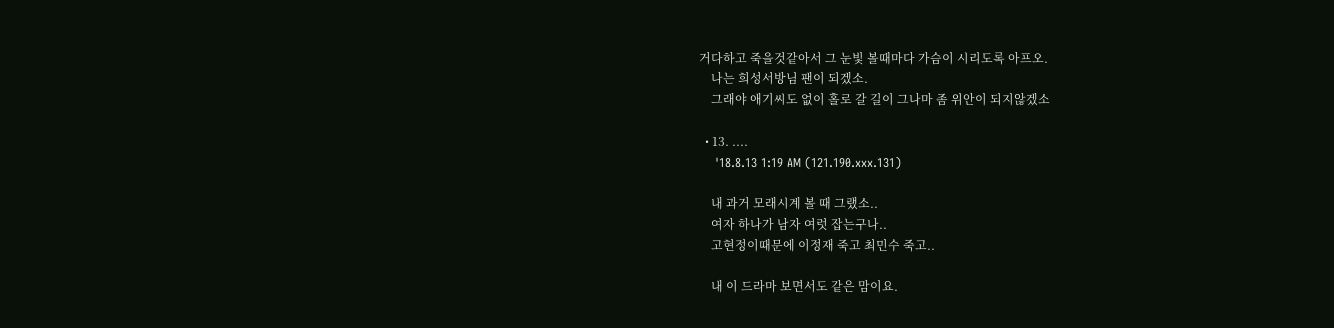거다하고 죽을것같아서 그 눈빛 볼때마다 가슴이 시리도록 아프오.
    나는 희성서방님 팬이 되겠소.
    그래야 애기씨도 없이 홀로 갈 길이 그나마 좀 위안이 되지않겠소

  • 13. ....
    '18.8.13 1:19 AM (121.190.xxx.131)

    내 과거 모래시계 볼 때 그랬소..
    여자 하나가 남자 여럿 잡는구나..
    고현정이때문에 이정재 죽고 최민수 죽고..

    내 이 드라마 보면서도 같은 맘이요.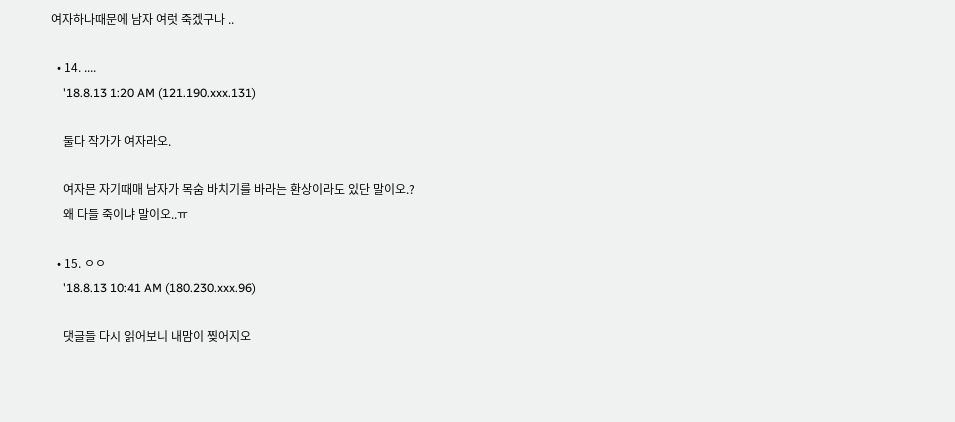여자하나때문에 남자 여럿 죽겠구나 ..

  • 14. ....
    '18.8.13 1:20 AM (121.190.xxx.131)

    둘다 작가가 여자라오.

    여자믄 자기때매 남자가 목숨 바치기를 바라는 환상이라도 있단 말이오.?
    왜 다들 죽이냐 말이오..ㅠ

  • 15. ㅇㅇ
    '18.8.13 10:41 AM (180.230.xxx.96)

    댓글들 다시 읽어보니 내맘이 찢어지오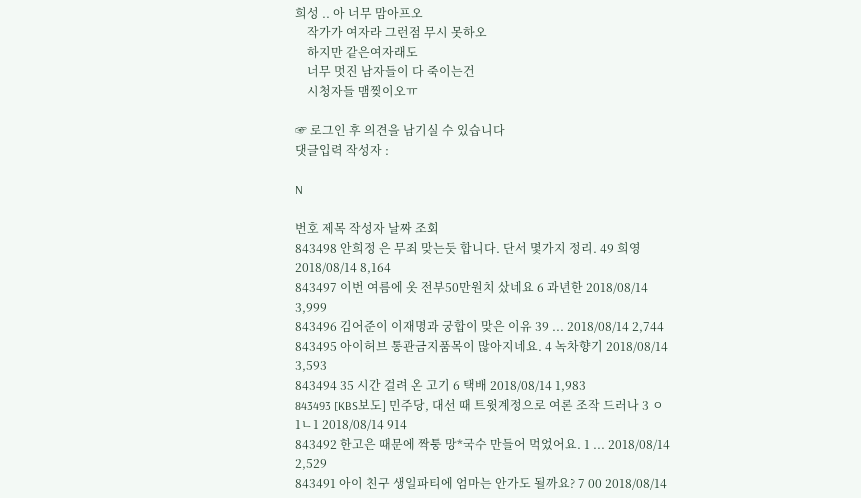희성 .. 아 너무 맘아프오
    작가가 여자라 그런점 무시 못하오
    하지만 같은여자래도
    너무 멋진 남자들이 다 죽이는건
    시청자들 맴찢이오ㅠ

☞ 로그인 후 의견을 남기실 수 있습니다
댓글입력 작성자 :

N

번호 제목 작성자 날짜 조회
843498 안희정 은 무죄 맞는듯 합니다. 단서 몇가지 정리. 49 희영 2018/08/14 8,164
843497 이번 여름에 옷 전부50만원치 샀네요 6 과년한 2018/08/14 3,999
843496 김어준이 이재명과 궁합이 맞은 이유 39 ... 2018/08/14 2,744
843495 아이허브 통관금지품목이 많아지네요. 4 녹차향기 2018/08/14 3,593
843494 35 시간 걸려 온 고기 6 택배 2018/08/14 1,983
843493 [KBS보도] 민주당, 대선 때 트윗계정으로 여론 조작 드러나 3 ㅇ1ㄴ1 2018/08/14 914
843492 한고은 때문에 짝퉁 망*국수 만들어 먹었어요. 1 ... 2018/08/14 2,529
843491 아이 친구 생일파티에 엄마는 안가도 될까요? 7 00 2018/08/14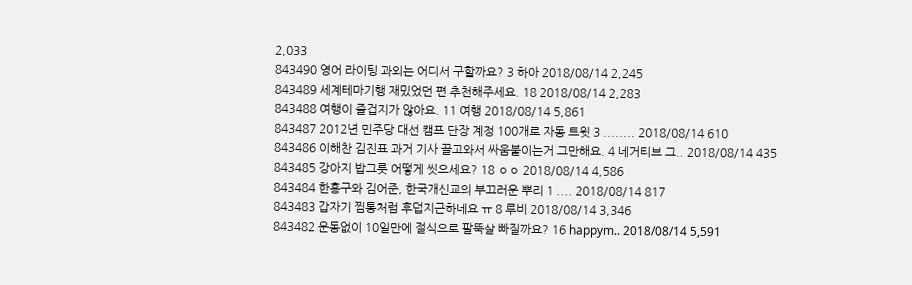2,033
843490 영어 라이팅 과외는 어디서 구할까요? 3 하아 2018/08/14 2,245
843489 세계테마기행 재밌었던 편 추천해주세요. 18 2018/08/14 2,283
843488 여행이 즐겁지가 않아요. 11 여행 2018/08/14 5,861
843487 2012년 민주당 대선 캠프 단장 계정 100개로 자동 트윗 3 ........ 2018/08/14 610
843486 이해찬 김진표 과거 기사 끌고와서 싸움붙이는거 그만해요. 4 네거티브 그.. 2018/08/14 435
843485 강아지 밥그릇 어떻게 씻으세요? 18 ㅇㅇ 2018/08/14 4,586
843484 한홍구와 김어준, 한국개신교의 부끄러운 뿌리 1 .... 2018/08/14 817
843483 갑자기 찜통처럼 후덥지근하네요 ㅠ 8 루비 2018/08/14 3,346
843482 운동없이 10일만에 절식으로 팔뚝살 빠질까요? 16 happym.. 2018/08/14 5,591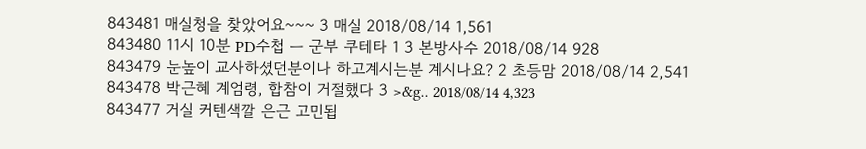843481 매실청을 찾았어요~~~ 3 매실 2018/08/14 1,561
843480 11시 10분 PD수첩 ㅡ 군부 쿠테타 1 3 본방사수 2018/08/14 928
843479 눈높이 교사하셨던분이나 하고계시는분 계시나요? 2 초등맘 2018/08/14 2,541
843478 박근혜 계엄령, 합참이 거절했다 3 >&g.. 2018/08/14 4,323
843477 거실 커텐색깔 은근 고민됩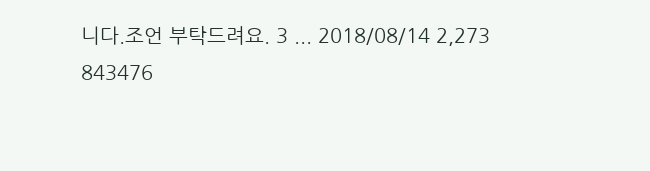니다.조언 부탁드려요. 3 ... 2018/08/14 2,273
843476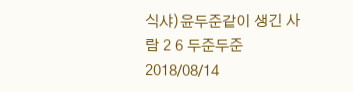식샤)윤두준같이 생긴 사람 2 6 두준두준 2018/08/14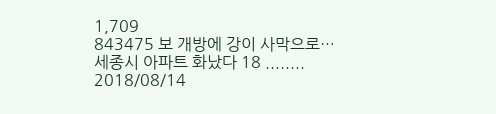1,709
843475 보 개방에 강이 사막으로… 세종시 아파트 화났다 18 ........ 2018/08/14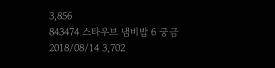3,856
843474 스타우브 냄비밥 6 궁금 2018/08/14 3,702